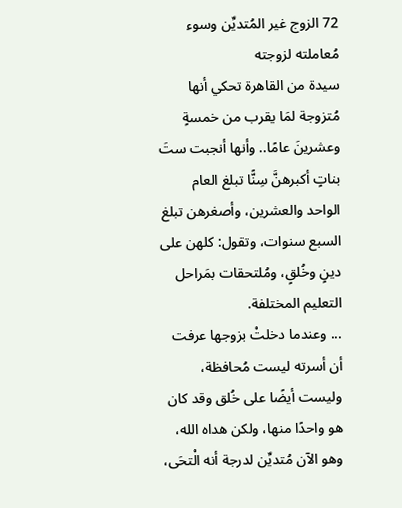72 الزوج غير المُتديِّن وسوء مُعاملته لزوجته
سيدة من القاهرة تحكي أنها مُتزوجة لمَا يقرب من خمسةٍ وعشرينَ عامًا.. وأنها أنجبت ستَ بناتٍ أكبرهنَّ سِنًّا تبلغ العام الواحد والعشرين، وأصغرهن تبلغ السبع سنوات، وتقول: كلهن على دينٍ وخُلقٍ، ومُلتحقات بمَراحل التعليم المختلفة.
... وعندما دخلتْ بزوجها عرفت أن أسرته ليست مُحافظة، وليست أيضًا على خُلق وقد كان هو واحدًا منها، ولكن هداه الله، وهو الآن مُتديِّن لدرجة أنه الْتحَى،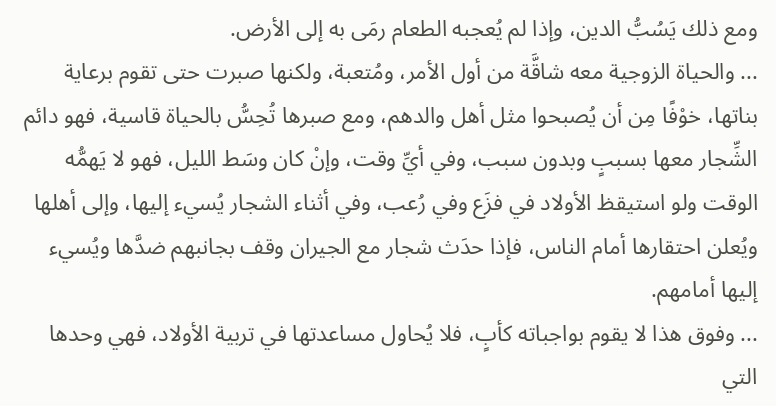ومع ذلك يَسُبُّ الدين، وإذا لم يُعجبه الطعام رمَى به إلى الأرض.
... والحياة الزوجية معه شاقَّة من أول الأمر، ومُتعبة، ولكنها صبرت حتى تقوم برعاية بناتها، خوْفًا مِن أن يُصبحوا مثل أهل والدهم، ومع صبرها تُحِسُّ بالحياة قاسية، فهو دائم الشِّجار معها بسببٍ وبدون سبب، وفي أيِّ وقت، وإنْ كان وسَط الليل، فهو لا يَهمُّه الوقت ولو استيقظ الأولاد في فزَع وفي رُعب، وفي أثناء الشجار يُسيء إليها، وإلى أهلها ويُعلن احتقارها أمام الناس، فإذا حدَث شجار مع الجيران وقف بجانبهم ضدَّها ويُسيء إليها أمامهم.
... وفوق هذا لا يقوم بواجباته كأبٍ، فلا يُحاول مساعدتها في تربية الأولاد، فهي وحدها التي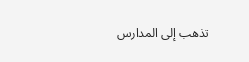تذهب إلى المدارس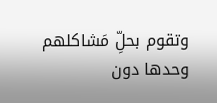وتقوم بحلِّ مَشاكلهم وحدها دون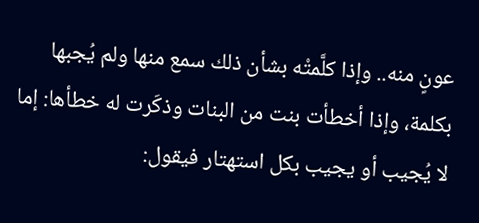عونٍ منه.. وإذا كلَّمتْه بشأن ذلك سمع منها ولم يُجبها بكلمة، وإذا أخطأت بنت من البنات وذكَرت له خطأها: إما لا يُجيب أو يجيب بكل استهتار فيقول: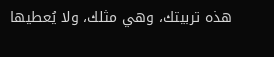هذه تربيتك، وهي مثلك، ولا يُعطيها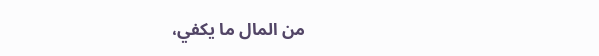من المال ما يكفي،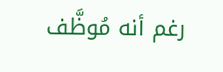رغم أنه مُوظَّف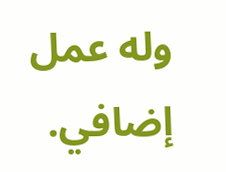وله عمل إضافي.